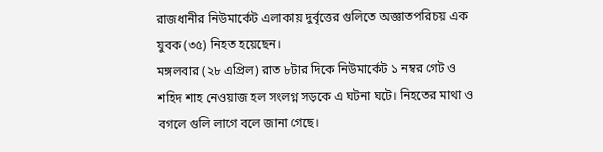রাজধানীর নিউমার্কেট এলাকায় দুর্বৃত্তের গুলিতে অজ্ঞাতপরিচয় এক যুবক (৩৫) নিহত হয়েছেন।
মঙ্গলবার (২৮ এপ্রিল) রাত ৮টার দিকে নিউমার্কেট ১ নম্বর গেট ও শহিদ শাহ নেওয়াজ হল সংলগ্ন সড়কে এ ঘটনা ঘটে। নিহতের মাথা ও বগলে গুলি লাগে বলে জানা গেছে।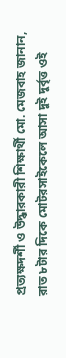প্রত্যক্ষদর্শী ও উদ্ধারকারী শিক্ষার্থী মো. মেজবাহ জানান, রাত ৮টার দিকে মোটরসাইকেলে আসা দুই দুর্বৃত্ত ওই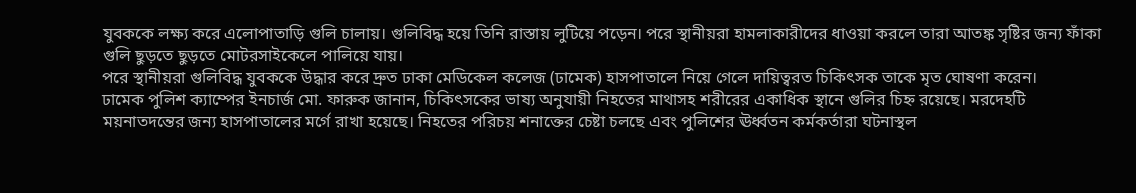যুবককে লক্ষ্য করে এলোপাতাড়ি গুলি চালায়। গুলিবিদ্ধ হয়ে তিনি রাস্তায় লুটিয়ে পড়েন। পরে স্থানীয়রা হামলাকারীদের ধাওয়া করলে তারা আতঙ্ক সৃষ্টির জন্য ফাঁকা গুলি ছুড়তে ছুড়তে মোটরসাইকেলে পালিয়ে যায়।
পরে স্থানীয়রা গুলিবিদ্ধ যুবককে উদ্ধার করে দ্রুত ঢাকা মেডিকেল কলেজ (ঢামেক) হাসপাতালে নিয়ে গেলে দায়িত্বরত চিকিৎসক তাকে মৃত ঘোষণা করেন।
ঢামেক পুলিশ ক্যাম্পের ইনচার্জ মো. ফারুক জানান, চিকিৎসকের ভাষ্য অনুযায়ী নিহতের মাথাসহ শরীরের একাধিক স্থানে গুলির চিহ্ন রয়েছে। মরদেহটি ময়নাতদন্তের জন্য হাসপাতালের মর্গে রাখা হয়েছে। নিহতের পরিচয় শনাক্তের চেষ্টা চলছে এবং পুলিশের ঊর্ধ্বতন কর্মকর্তারা ঘটনাস্থল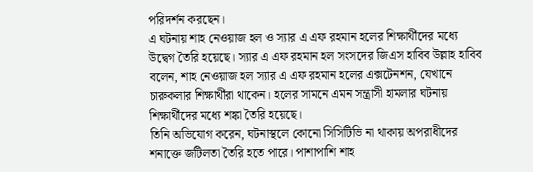পরিদর্শন করছেন।
এ ঘটনায় শাহ নেওয়াজ হল ও স্যার এ এফ রহমান হলের শিক্ষার্থীদের মধ্যে উদ্বেগ তৈরি হয়েছে। স্যার এ এফ রহমান হল সংসদের জিএস হাবিব উল্লাহ হাবিব বলেন, শাহ নেওয়াজ হল স্যার এ এফ রহমান হলের এক্সটেনশন, যেখানে চারুকলার শিক্ষার্থীরা থাকেন। হলের সামনে এমন সন্ত্রাসী হামলার ঘটনায় শিক্ষার্থীদের মধ্যে শঙ্কা তৈরি হয়েছে।
তিনি অভিযোগ করেন, ঘটনাস্থলে কোনো সিসিটিভি না থাকায় অপরাধীদের শনাক্তে জটিলতা তৈরি হতে পারে। পাশাপাশি শাহ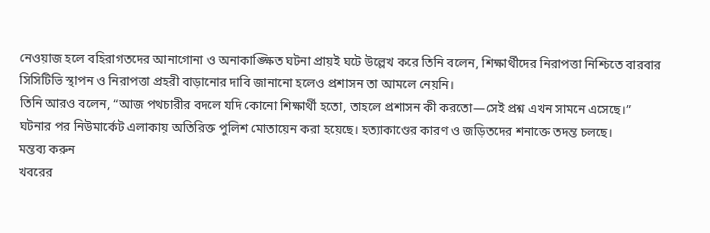নেওয়াজ হলে বহিরাগতদের আনাগোনা ও অনাকাঙ্ক্ষিত ঘটনা প্রায়ই ঘটে উল্লেখ করে তিনি বলেন, শিক্ষার্থীদের নিরাপত্তা নিশ্চিতে বারবার সিসিটিভি স্থাপন ও নিরাপত্তা প্রহরী বাড়ানোর দাবি জানানো হলেও প্রশাসন তা আমলে নেয়নি।
তিনি আরও বলেন, “আজ পথচারীর বদলে যদি কোনো শিক্ষার্থী হতো, তাহলে প্রশাসন কী করতো—সেই প্রশ্ন এখন সামনে এসেছে।”
ঘটনার পর নিউমার্কেট এলাকায় অতিরিক্ত পুলিশ মোতায়েন করা হয়েছে। হত্যাকাণ্ডের কারণ ও জড়িতদের শনাক্তে তদন্ত চলছে।
মন্তব্য করুন
খবরের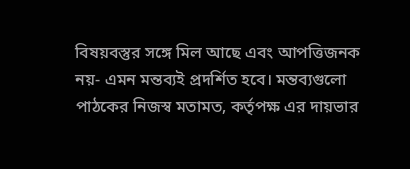বিষয়বস্তুর সঙ্গে মিল আছে এবং আপত্তিজনক নয়- এমন মন্তব্যই প্রদর্শিত হবে। মন্তব্যগুলো পাঠকের নিজস্ব মতামত, কর্তৃপক্ষ এর দায়ভার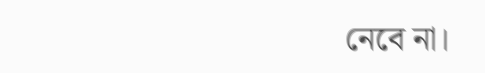নেবে না।